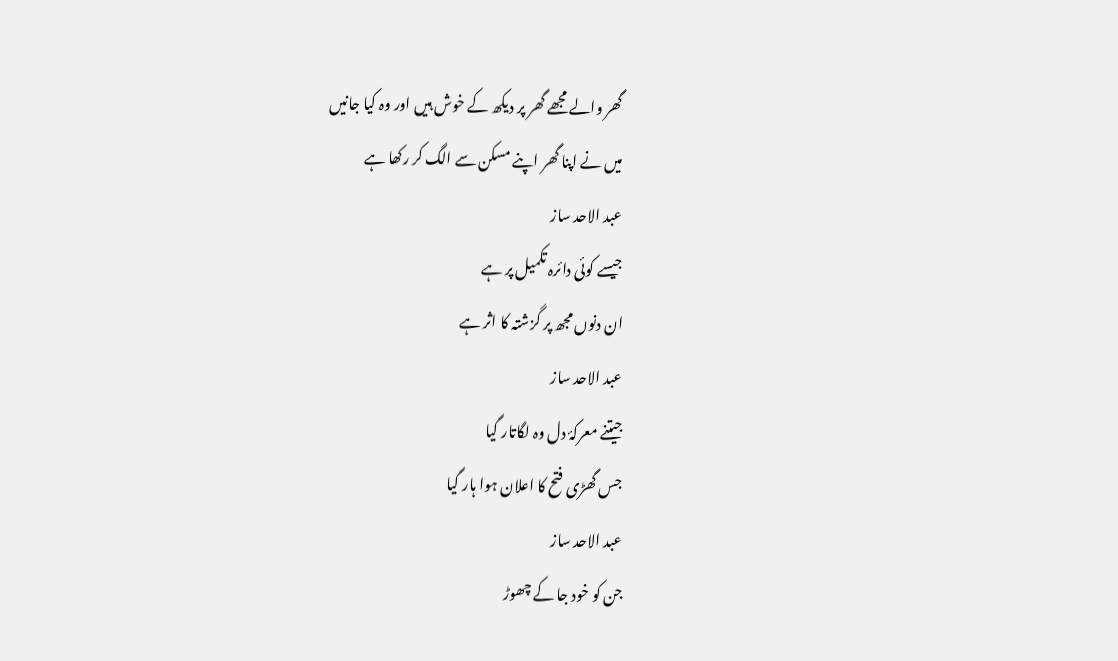گھر والے مجھے گھر پر دیکھ کے خوش ہیں اور وہ کیا جانیں
میں نے اپنا گھر اپنے مسکن سے الگ کر رکھا ہے
عبد الاحد ساز
جیسے کوئی دائرہ تکمیل پر ہے
ان دنوں مجھ پر گزشتہ کا اثر ہے
عبد الاحد ساز
جیتنے معرکۂ دل وہ لگاتار گیا
جس گھڑی فتح کا اعلان ہوا ہار گیا
عبد الاحد ساز
جن کو خود جا کے چھوڑ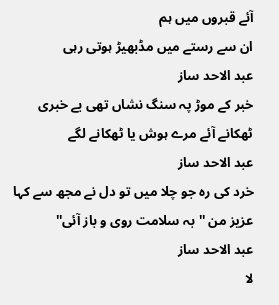آئے قبروں میں ہم
ان سے رستے میں مڈبھیڑ ہوتی رہی
عبد الاحد ساز
خبر کے موڑ پہ سنگ نشاں تھی بے خبری
ٹھکانے آئے مرے ہوش یا ٹھکانے لگے
عبد الاحد ساز
خرد کی رہ جو چلا میں تو دل نے مجھ سے کہا
عزیز من ''بہ سلامت روی و باز آئی''
عبد الاحد ساز
لا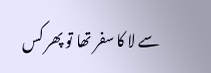سے لا کا سفر تھا تو پھر کس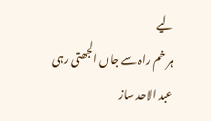لیے
ہر خم راہ سے جاں الجھتی رہی
عبد الاحد ساز